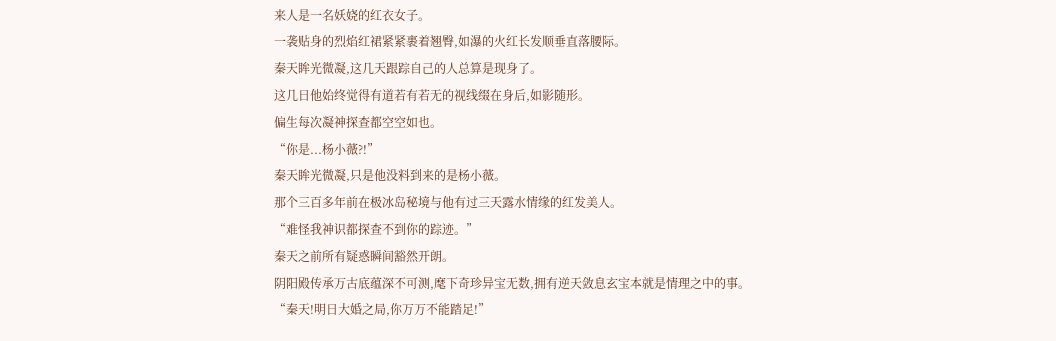来人是一名妖娆的红衣女子。
一袭贴身的烈焰红裙紧紧裹着翘臀,如瀑的火红长发顺垂直落腰际。
秦天眸光微凝,这几天跟踪自己的人总算是现身了。
这几日他始终觉得有道若有若无的视线缀在身后,如影随形。
偏生每次凝神探查都空空如也。
“你是...杨小薇?!”
秦天眸光微凝,只是他没料到来的是杨小薇。
那个三百多年前在极冰岛秘境与他有过三天露水情缘的红发美人。
“难怪我神识都探查不到你的踪迹。”
秦天之前所有疑惑瞬间豁然开朗。
阴阳殿传承万古底蕴深不可测,麾下奇珍异宝无数,拥有逆天敛息玄宝本就是情理之中的事。
“秦天!明日大婚之局,你万万不能踏足!”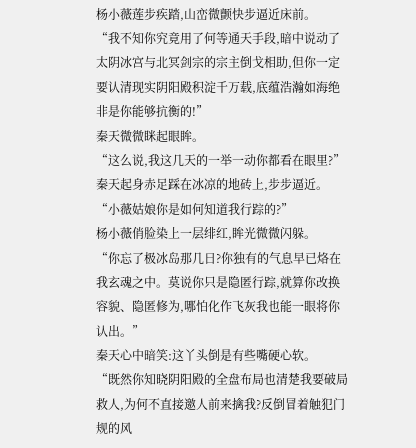杨小薇莲步疾踏,山峦微颤快步逼近床前。
“我不知你究竟用了何等通天手段,暗中说动了太阴冰宫与北冥剑宗的宗主倒戈相助,但你一定要认清现实阴阳殿积淀千万载,底蕴浩瀚如海绝非是你能够抗衡的!”
秦天微微眯起眼眸。
“这么说,我这几天的一举一动你都看在眼里?”
秦天起身赤足踩在冰凉的地砖上,步步逼近。
“小薇姑娘你是如何知道我行踪的?”
杨小薇俏脸染上一层绯红,眸光微微闪躲。
“你忘了极冰岛那几日?你独有的气息早已烙在我玄魂之中。莫说你只是隐匿行踪,就算你改换容貌、隐匿修为,哪怕化作飞灰我也能一眼将你认出。”
秦天心中暗笑:这丫头倒是有些嘴硬心软。
“既然你知晓阴阳殿的全盘布局也清楚我要破局救人,为何不直接邀人前来擒我?反倒冒着触犯门规的风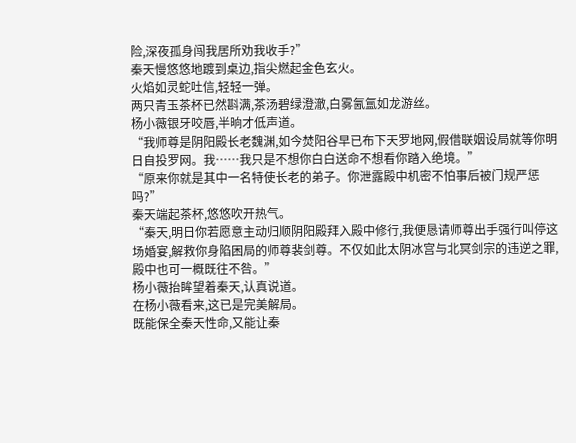险,深夜孤身闯我居所劝我收手?”
秦天慢悠悠地踱到桌边,指尖燃起金色玄火。
火焰如灵蛇吐信,轻轻一弹。
两只青玉茶杯已然斟满,茶汤碧绿澄澈,白雾氤氲如龙游丝。
杨小薇银牙咬唇,半晌才低声道。
“我师尊是阴阳殿长老魏渊,如今焚阳谷早已布下天罗地网,假借联姻设局就等你明日自投罗网。我……我只是不想你白白送命不想看你踏入绝境。”
“原来你就是其中一名特使长老的弟子。你泄露殿中机密不怕事后被门规严惩吗?”
秦天端起茶杯,悠悠吹开热气。
“秦天,明日你若愿意主动归顺阴阳殿拜入殿中修行,我便恳请师尊出手强行叫停这场婚宴,解救你身陷困局的师尊裴剑尊。不仅如此太阴冰宫与北冥剑宗的违逆之罪,殿中也可一概既往不咎。”
杨小薇抬眸望着秦天,认真说道。
在杨小薇看来,这已是完美解局。
既能保全秦天性命,又能让秦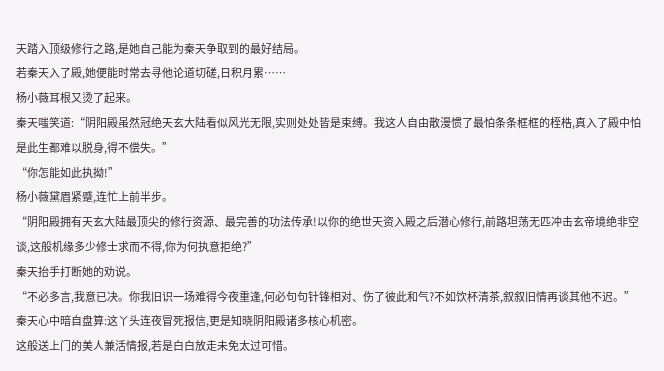天踏入顶级修行之路,是她自己能为秦天争取到的最好结局。
若秦天入了殿,她便能时常去寻他论道切磋,日积月累……
杨小薇耳根又烫了起来。
秦天嗤笑道:“阴阳殿虽然冠绝天玄大陆看似风光无限,实则处处皆是束缚。我这人自由散漫惯了最怕条条框框的桎梏,真入了殿中怕是此生都难以脱身,得不偿失。”
“你怎能如此执拗!”
杨小薇黛眉紧蹙,连忙上前半步。
“阴阳殿拥有天玄大陆最顶尖的修行资源、最完善的功法传承!以你的绝世天资入殿之后潜心修行,前路坦荡无匹冲击玄帝境绝非空谈,这般机缘多少修士求而不得,你为何执意拒绝?”
秦天抬手打断她的劝说。
“不必多言,我意已决。你我旧识一场难得今夜重逢,何必句句针锋相对、伤了彼此和气?不如饮杯清茶,叙叙旧情再谈其他不迟。”
秦天心中暗自盘算:这丫头连夜冒死报信,更是知晓阴阳殿诸多核心机密。
这般送上门的美人兼活情报,若是白白放走未免太过可惜。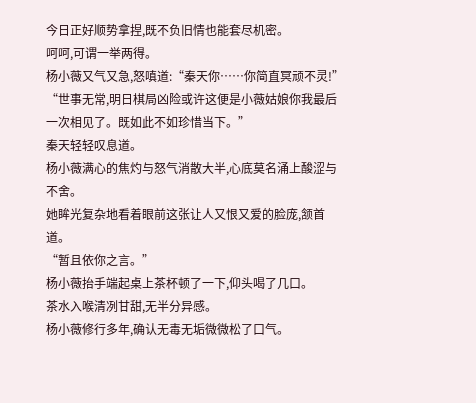今日正好顺势拿捏,既不负旧情也能套尽机密。
呵呵,可谓一举两得。
杨小薇又气又急,怒嗔道:“秦天你……你简直冥顽不灵!”
“世事无常,明日棋局凶险或许这便是小薇姑娘你我最后一次相见了。既如此不如珍惜当下。”
秦天轻轻叹息道。
杨小薇满心的焦灼与怒气消散大半,心底莫名涌上酸涩与不舍。
她眸光复杂地看着眼前这张让人又恨又爱的脸庞,颔首道。
“暂且依你之言。”
杨小薇抬手端起桌上茶杯顿了一下,仰头喝了几口。
茶水入喉清冽甘甜,无半分异感。
杨小薇修行多年,确认无毒无垢微微松了口气。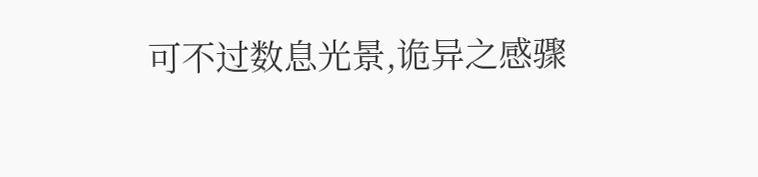可不过数息光景,诡异之感骤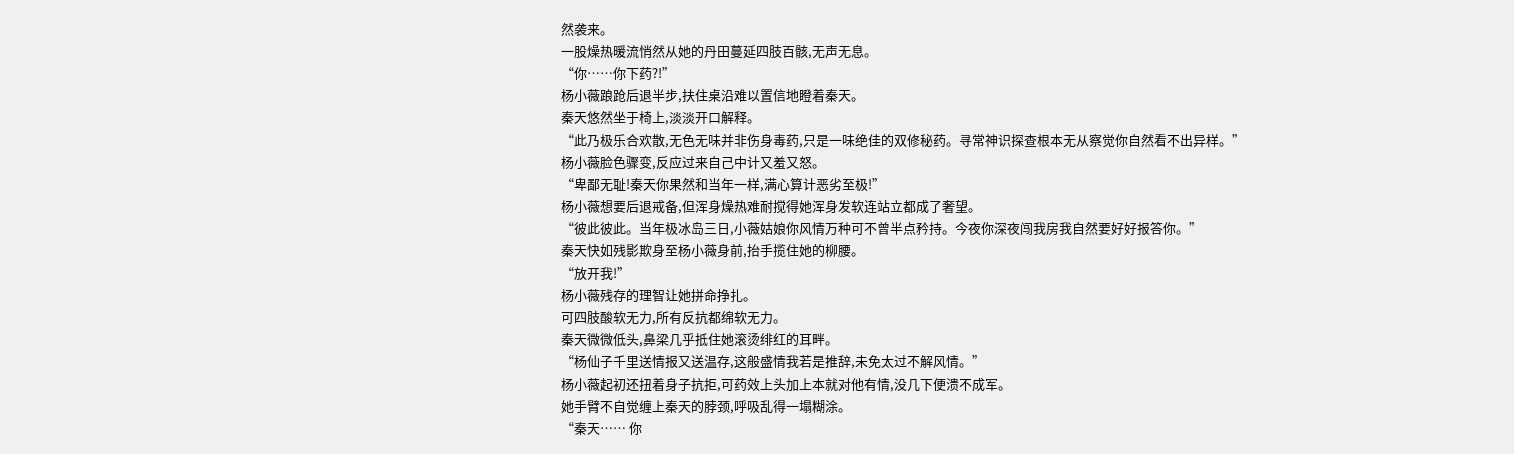然袭来。
一股燥热暖流悄然从她的丹田蔓延四肢百骸,无声无息。
“你……你下药?!”
杨小薇踉跄后退半步,扶住桌沿难以置信地瞪着秦天。
秦天悠然坐于椅上,淡淡开口解释。
“此乃极乐合欢散,无色无味并非伤身毒药,只是一味绝佳的双修秘药。寻常神识探查根本无从察觉你自然看不出异样。”
杨小薇脸色骤变,反应过来自己中计又羞又怒。
“卑鄙无耻!秦天你果然和当年一样,满心算计恶劣至极!”
杨小薇想要后退戒备,但浑身燥热难耐搅得她浑身发软连站立都成了奢望。
“彼此彼此。当年极冰岛三日,小薇姑娘你风情万种可不曾半点矜持。今夜你深夜闯我房我自然要好好报答你。”
秦天快如残影欺身至杨小薇身前,抬手揽住她的柳腰。
“放开我!”
杨小薇残存的理智让她拼命挣扎。
可四肢酸软无力,所有反抗都绵软无力。
秦天微微低头,鼻梁几乎抵住她滚烫绯红的耳畔。
“杨仙子千里送情报又送温存,这般盛情我若是推辞,未免太过不解风情。”
杨小薇起初还扭着身子抗拒,可药效上头加上本就对他有情,没几下便溃不成军。
她手臂不自觉缠上秦天的脖颈,呼吸乱得一塌糊涂。
“秦天…… 你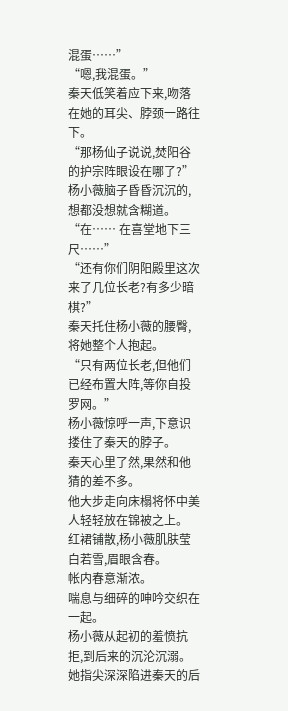混蛋……”
“嗯,我混蛋。”
秦天低笑着应下来,吻落在她的耳尖、脖颈一路往下。
“那杨仙子说说,焚阳谷的护宗阵眼设在哪了?”
杨小薇脑子昏昏沉沉的,想都没想就含糊道。
“在…… 在喜堂地下三尺……”
“还有你们阴阳殿里这次来了几位长老?有多少暗棋?”
秦天托住杨小薇的腰臀,将她整个人抱起。
“只有两位长老,但他们已经布置大阵,等你自投罗网。”
杨小薇惊呼一声,下意识搂住了秦天的脖子。
秦天心里了然,果然和他猜的差不多。
他大步走向床榻将怀中美人轻轻放在锦被之上。
红裙铺散,杨小薇肌肤莹白若雪,眉眼含春。
帐内春意渐浓。
喘息与细碎的呻吟交织在一起。
杨小薇从起初的羞愤抗拒,到后来的沉沦沉溺。
她指尖深深陷进秦天的后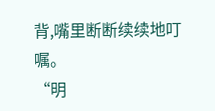背,嘴里断断续续地叮嘱。
“明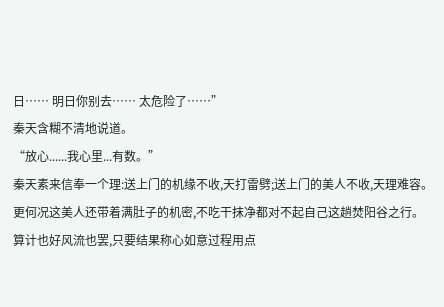日…… 明日你别去…… 太危险了……”
秦天含糊不清地说道。
“放心......我心里...有数。”
秦天素来信奉一个理:送上门的机缘不收,天打雷劈;送上门的美人不收,天理难容。
更何况这美人还带着满肚子的机密,不吃干抹净都对不起自己这趟焚阳谷之行。
算计也好风流也罢,只要结果称心如意过程用点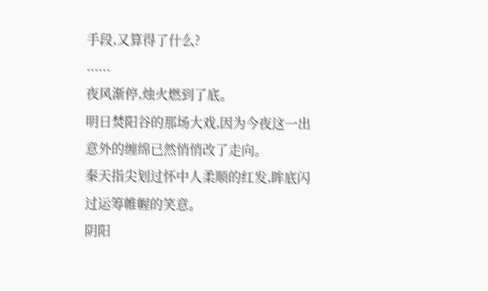手段,又算得了什么?
......
夜风渐停,烛火燃到了底。
明日焚阳谷的那场大戏,因为今夜这一出意外的缠绵已然悄悄改了走向。
秦天指尖划过怀中人柔顺的红发,眸底闪过运筹帷幄的笑意。
阴阳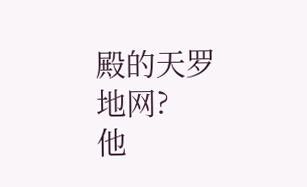殿的天罗地网?
他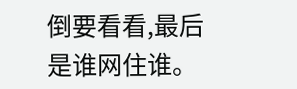倒要看看,最后是谁网住谁。